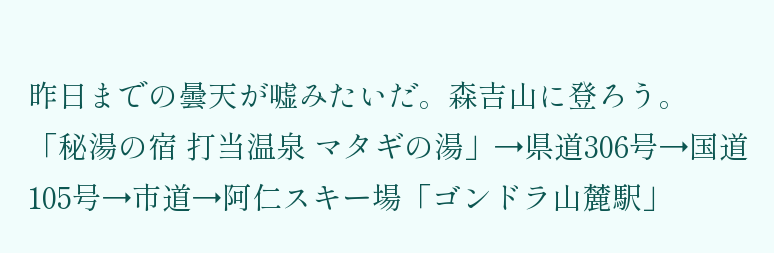昨日までの曇天が嘘みたいだ。森吉山に登ろう。
「秘湯の宿 打当温泉 マタギの湯」→県道306号→国道105号→市道→阿仁スキー場「ゴンドラ山麓駅」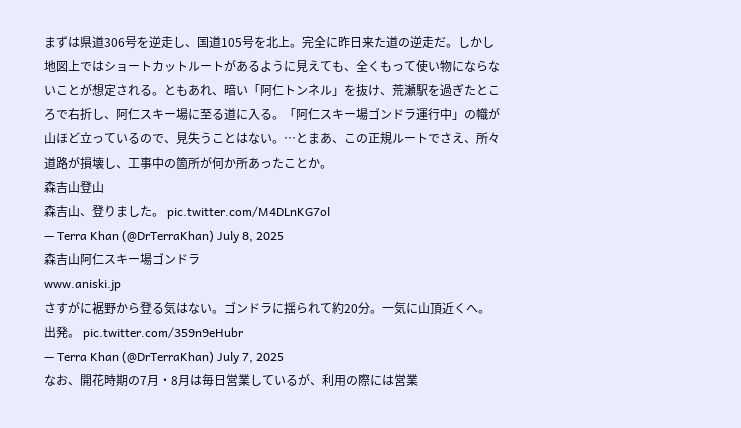まずは県道306号を逆走し、国道105号を北上。完全に昨日来た道の逆走だ。しかし地図上ではショートカットルートがあるように見えても、全くもって使い物にならないことが想定される。ともあれ、暗い「阿仁トンネル」を抜け、荒瀬駅を過ぎたところで右折し、阿仁スキー場に至る道に入る。「阿仁スキー場ゴンドラ運行中」の幟が山ほど立っているので、見失うことはない。…とまあ、この正規ルートでさえ、所々道路が損壊し、工事中の箇所が何か所あったことか。
森吉山登山
森吉山、登りました。 pic.twitter.com/M4DLnKG7ol
— Terra Khan (@DrTerraKhan) July 8, 2025
森吉山阿仁スキー場ゴンドラ
www.aniski.jp
さすがに裾野から登る気はない。ゴンドラに揺られて約20分。一気に山頂近くへ。
出発。 pic.twitter.com/359n9eHubr
— Terra Khan (@DrTerraKhan) July 7, 2025
なお、開花時期の7月・8月は毎日営業しているが、利用の際には営業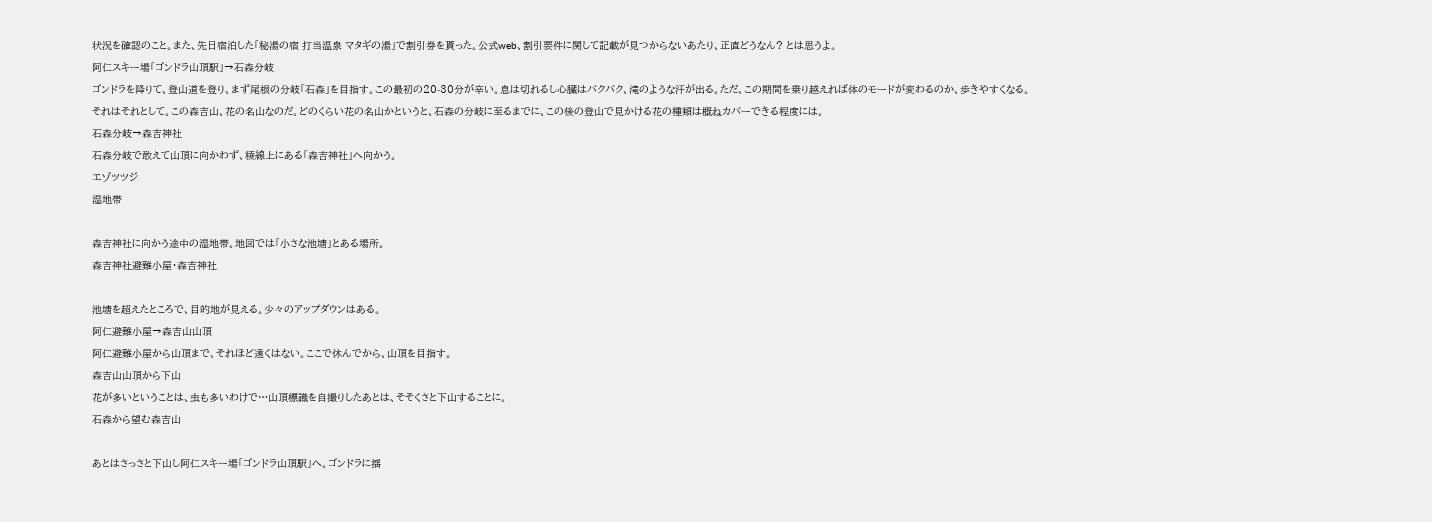状況を確認のこと。また、先日宿泊した「秘湯の宿 打当温泉 マタギの湯」で割引券を貰った。公式web、割引要件に関して記載が見つからないあたり、正直どうなん? とは思うよ。
阿仁スキー場「ゴンドラ山頂駅」→石森分岐
ゴンドラを降りて、登山道を登り、まず尾根の分岐「石森」を目指す。この最初の20-30分が辛い。息は切れるし心臓はバクバク、滝のような汗が出る。ただ、この期間を乗り越えれば体のモードが変わるのか、歩きやすくなる。
それはそれとして。この森吉山、花の名山なのだ。どのくらい花の名山かというと、石森の分岐に至るまでに、この後の登山で見かける花の種類は概ねカバーできる程度には。
石森分岐→森吉神社
石森分岐で敢えて山頂に向かわず、稜線上にある「森吉神社」へ向かう。
エゾツツジ
湿地帯

森吉神社に向かう途中の湿地帯。地図では「小さな池塘」とある場所。
森吉神社避難小屋・森吉神社

池塘を超えたところで、目的地が見える。少々のアップダウンはある。
阿仁避難小屋→森吉山山頂
阿仁避難小屋から山頂まで、それほど遠くはない。ここで休んでから、山頂を目指す。
森吉山山頂から下山
花が多いということは、虫も多いわけで…山頂標識を自撮りしたあとは、そそくさと下山することに。
石森から望む森吉山

あとはさっさと下山し阿仁スキー場「ゴンドラ山頂駅」へ。ゴンドラに揺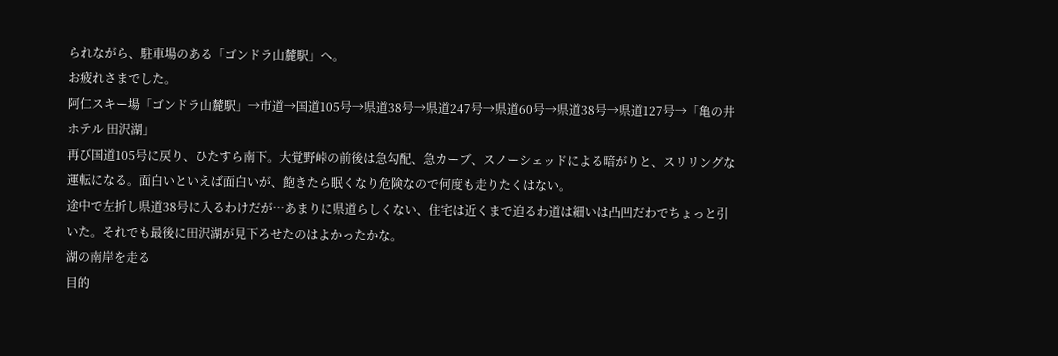られながら、駐車場のある「ゴンドラ山麓駅」へ。
お疲れさまでした。
阿仁スキー場「ゴンドラ山麓駅」→市道→国道105号→県道38号→県道247号→県道60号→県道38号→県道127号→「亀の井ホテル 田沢湖」
再び国道105号に戻り、ひたすら南下。大覚野峠の前後は急勾配、急カーブ、スノーシェッドによる暗がりと、スリリングな運転になる。面白いといえば面白いが、飽きたら眠くなり危険なので何度も走りたくはない。
途中で左折し県道38号に入るわけだが…あまりに県道らしくない、住宅は近くまで迫るわ道は細いは凸凹だわでちょっと引いた。それでも最後に田沢湖が見下ろせたのはよかったかな。
湖の南岸を走る
目的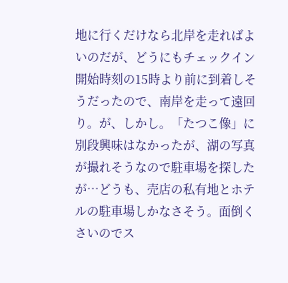地に行くだけなら北岸を走ればよいのだが、どうにもチェックイン開始時刻の15時より前に到着しそうだったので、南岸を走って遠回り。が、しかし。「たつこ像」に別段興味はなかったが、湖の写真が撮れそうなので駐車場を探したが…どうも、売店の私有地とホテルの駐車場しかなさそう。面倒くさいのでス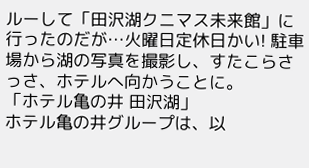ルーして「田沢湖クニマス未来館」に行ったのだが…火曜日定休日かい! 駐車場から湖の写真を撮影し、すたこらさっさ、ホテルへ向かうことに。
「ホテル亀の井 田沢湖」
ホテル亀の井グループは、以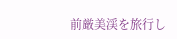前厳美渓を旅行し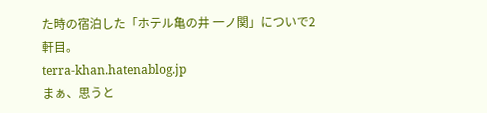た時の宿泊した「ホテル亀の井 一ノ関」についで2軒目。
terra-khan.hatenablog.jp
まぁ、思うと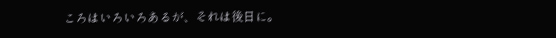ころはいろいろあるが、それは後日に。